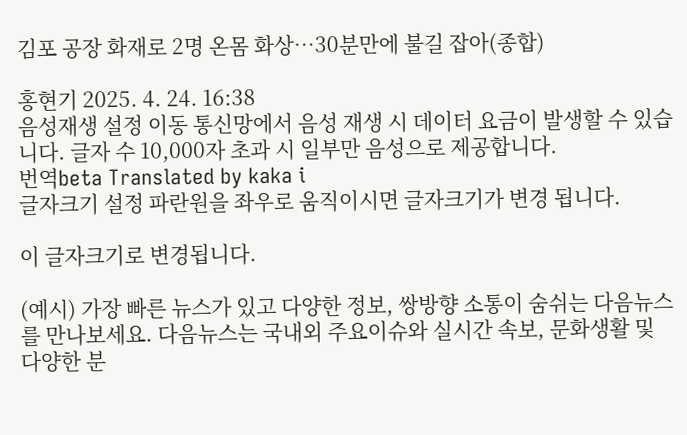김포 공장 화재로 2명 온몸 화상…30분만에 불길 잡아(종합)

홍현기 2025. 4. 24. 16:38
음성재생 설정 이동 통신망에서 음성 재생 시 데이터 요금이 발생할 수 있습니다. 글자 수 10,000자 초과 시 일부만 음성으로 제공합니다.
번역beta Translated by kaka i
글자크기 설정 파란원을 좌우로 움직이시면 글자크기가 변경 됩니다.

이 글자크기로 변경됩니다.

(예시) 가장 빠른 뉴스가 있고 다양한 정보, 쌍방향 소통이 숨쉬는 다음뉴스를 만나보세요. 다음뉴스는 국내외 주요이슈와 실시간 속보, 문화생활 및 다양한 분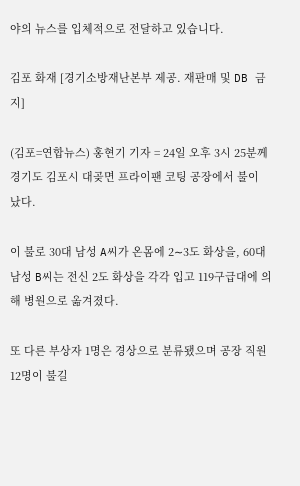야의 뉴스를 입체적으로 전달하고 있습니다.

김포 화재 [경기소방재난본부 제공. 재판매 및 DB 금지]

(김포=연합뉴스) 홍현기 기자 = 24일 오후 3시 25분께 경기도 김포시 대곶면 프라이팬 코팅 공장에서 불이 났다.

이 불로 30대 남성 A씨가 온몸에 2∼3도 화상을, 60대 남성 B씨는 전신 2도 화상을 각각 입고 119구급대에 의해 병원으로 옮겨졌다.

또 다른 부상자 1명은 경상으로 분류됐으며 공장 직원 12명이 불길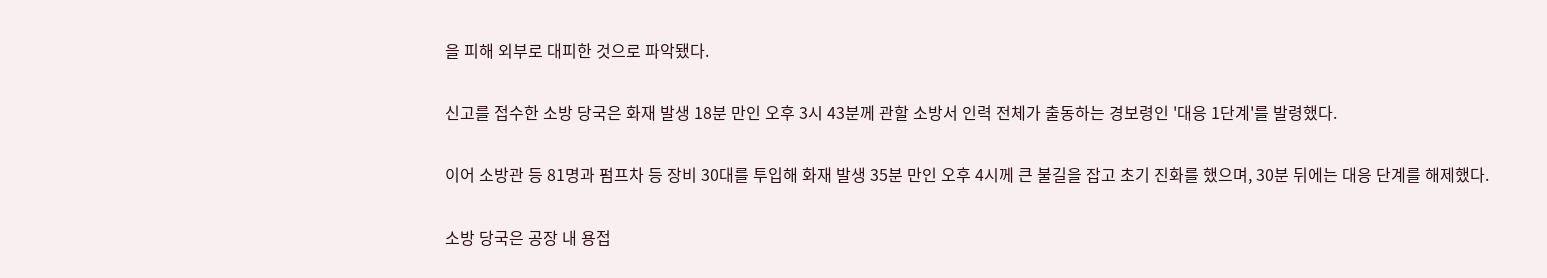을 피해 외부로 대피한 것으로 파악됐다.

신고를 접수한 소방 당국은 화재 발생 18분 만인 오후 3시 43분께 관할 소방서 인력 전체가 출동하는 경보령인 '대응 1단계'를 발령했다.

이어 소방관 등 81명과 펌프차 등 장비 30대를 투입해 화재 발생 35분 만인 오후 4시께 큰 불길을 잡고 초기 진화를 했으며, 30분 뒤에는 대응 단계를 해제했다.

소방 당국은 공장 내 용접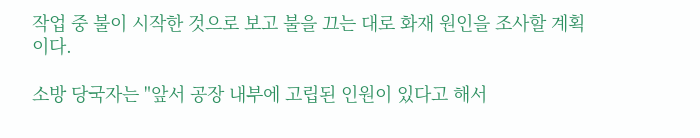작업 중 불이 시작한 것으로 보고 불을 끄는 대로 화재 원인을 조사할 계획이다.

소방 당국자는 "앞서 공장 내부에 고립된 인원이 있다고 해서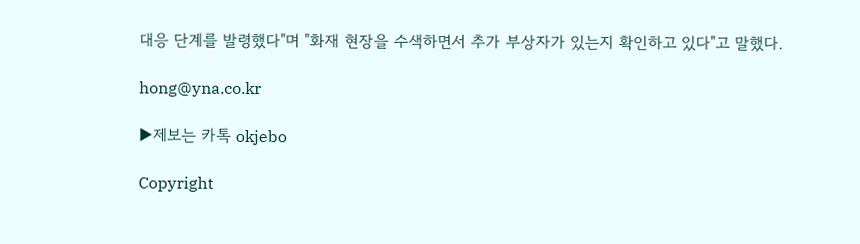대응 단계를 발령했다"며 "화재 현장을 수색하면서 추가 부상자가 있는지 확인하고 있다"고 말했다.

hong@yna.co.kr

▶제보는 카톡 okjebo

Copyright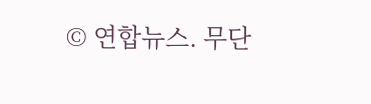© 연합뉴스. 무단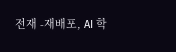전재 -재배포, AI 학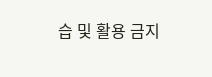습 및 활용 금지